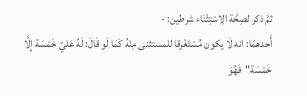ثمَّ ذكر لصِحَّة الِاسْتِثْنَاء شرطين: -
أَحدهمَا: انه لَا يكون مُسْتَغْرقا للمستثنى مِنْهُ كَمَا لَو قَالَ: لَهُ عَليّ خَمْسَة إِلَّا خَمْسَة"فَهُوَ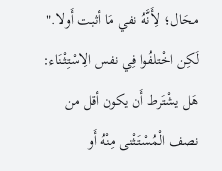محَال؛ لِأَنَّهُ نفي مَا أثبت أَولا."
لَكِن اخْتلفُوا فِي نفس الِاسْتِثْنَاء: هَل يشْتَرط أَن يكون أقل من نصف الْمُسْتَثْنى مِنْهُ أَو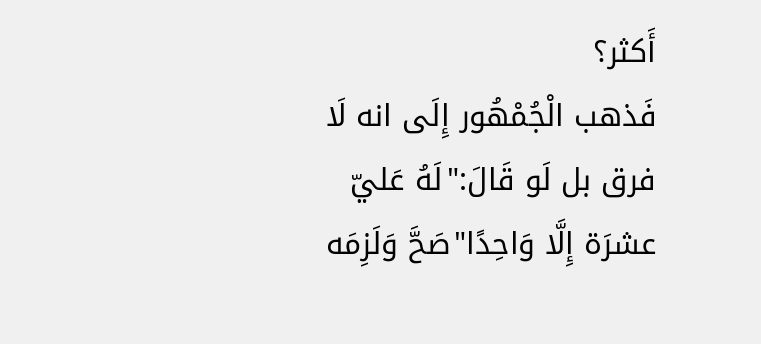أَكثر؟
فَذهب الْجُمْهُور إِلَى انه لَا فرق بل لَو قَالَ:"لَهُ عَليّ عشرَة إِلَّا وَاحِدًا"صَحَّ وَلَزِمَه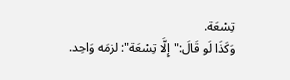تِسْعَة.
وَكَذَا لَو قَالَ:"إِلَّا تِسْعَة": لزمَه وَاحِد.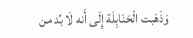وَذَهَبت الْحَنَابِلَة إِلَى أَنه لَا بُد من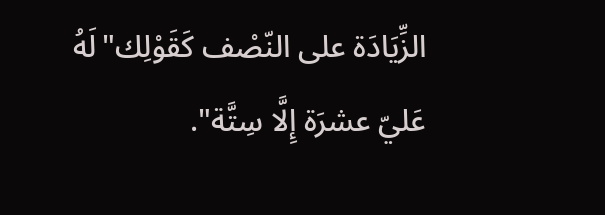الزِّيَادَة على النّصْف كَقَوْلِك"لَهُ عَليّ عشرَة إِلَّا سِتَّة".